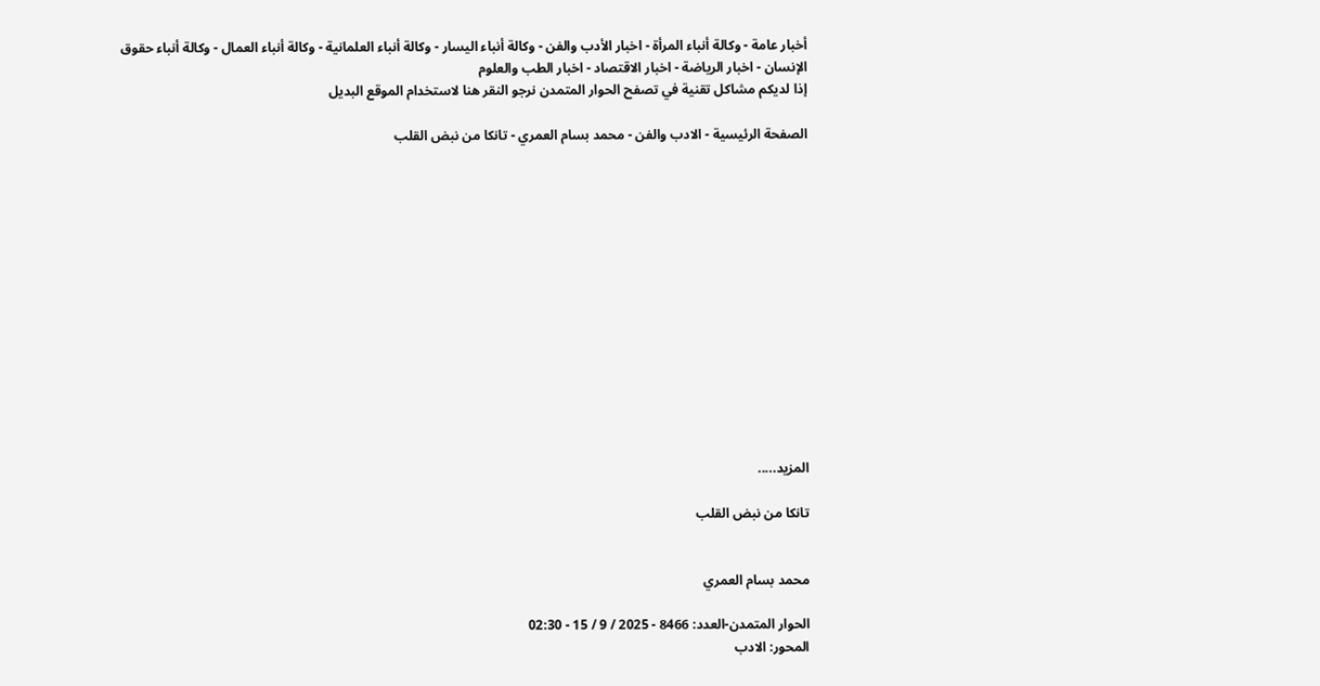أخبار عامة - وكالة أنباء المرأة - اخبار الأدب والفن - وكالة أنباء اليسار - وكالة أنباء العلمانية - وكالة أنباء العمال - وكالة أنباء حقوق الإنسان - اخبار الرياضة - اخبار الاقتصاد - اخبار الطب والعلوم
إذا لديكم مشاكل تقنية في تصفح الحوار المتمدن نرجو النقر هنا لاستخدام الموقع البديل

الصفحة الرئيسية - الادب والفن - محمد بسام العمري - تانكا من نبض القلب














المزيد.....

تانكا من نبض القلب


محمد بسام العمري

الحوار المتمدن-العدد: 8466 - 2025 / 9 / 15 - 02:30
المحور: الادب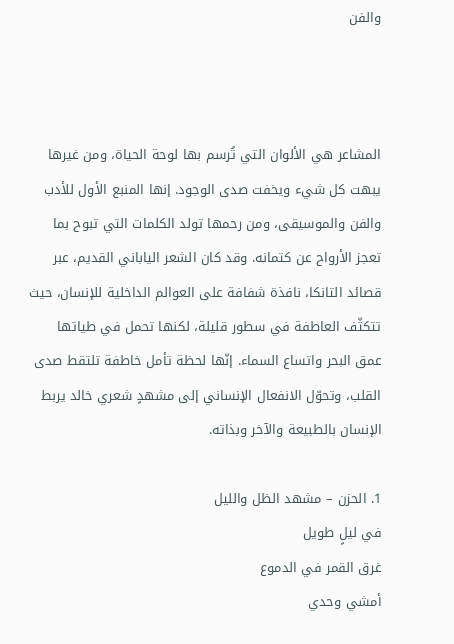والفن



المشاعر هي الألوان التي تُرسم بها لوحة الحياة، ومن غيرها يبهت كل شيء ويخفت صدى الوجود. إنها المنبع الأول للأدب والفن والموسيقى، ومن رحمها تولد الكلمات التي تبوح بما تعجز الأرواح عن كتمانه. وقد كان الشعر الياباني القديم، عبر قصائد التانكا، نافذة شفافة على العوالم الداخلية للإنسان، حيث تتكثّف العاطفة في سطور قليلة، لكنها تحمل في طياتها عمق البحر واتساع السماء. إنّها لحظة تأمل خاطفة تلتقط صدى القلب، وتحوّل الانفعال الإنساني إلى مشهدٍ شعري خالد يربط الإنسان بالطبيعة والآخر وبذاته.

1. الحزن – مشهد الظل والليل
في ليلٍ طويل
غرق القمر في الدموع
أمشي وحدي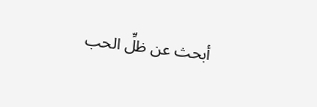أبحث عن ظلِّ الحب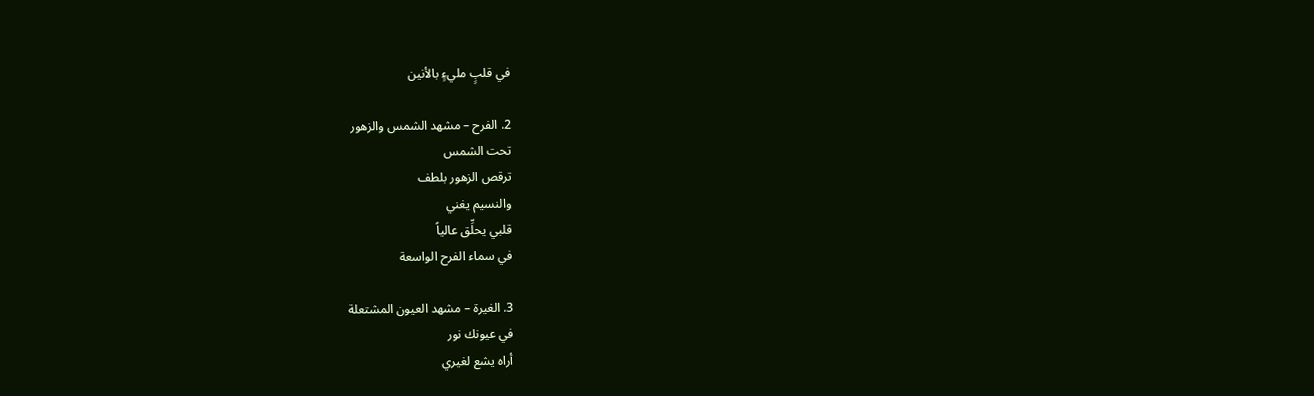في قلبٍ مليءٍ بالأنين

2. الفرح – مشهد الشمس والزهور
تحت الشمس
ترقص الزهور بلطف
والنسيم يغني
قلبي يحلِّق عالياً
في سماء الفرح الواسعة

3. الغيرة – مشهد العيون المشتعلة
في عيونك نور
أراه يشع لغيري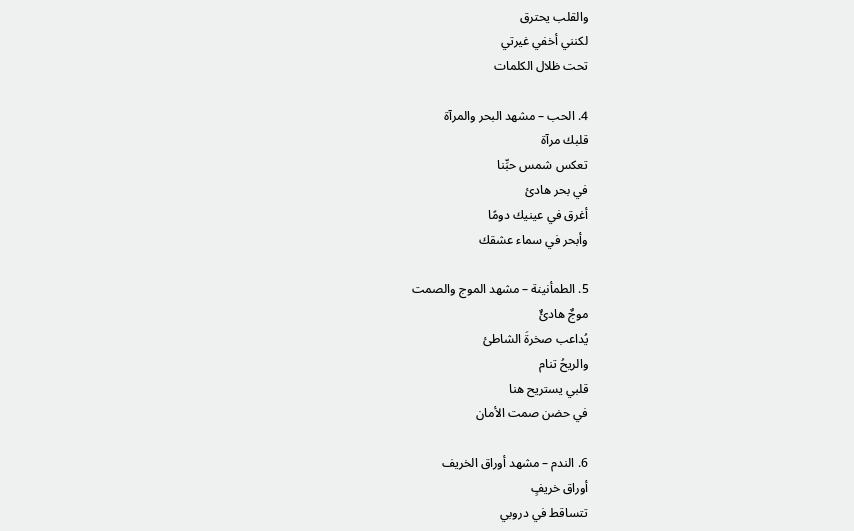والقلب يحترق
لكنني أخفي غيرتي
تحت ظلال الكلمات

4. الحب – مشهد البحر والمرآة
قلبك مرآة
تعكس شمس حبِّنا
في بحر هادئ
أغرق في عينيك دومًا
وأبحر في سماء عشقك

5. الطمأنينة – مشهد الموج والصمت
موجٌ هادئٌ
يُداعب صخرةَ الشاطئ
والريحُ تنام
قلبي يستريح هنا
في حضن صمت الأمان

6. الندم – مشهد أوراق الخريف
أوراق خريفٍ
تتساقط في دروبي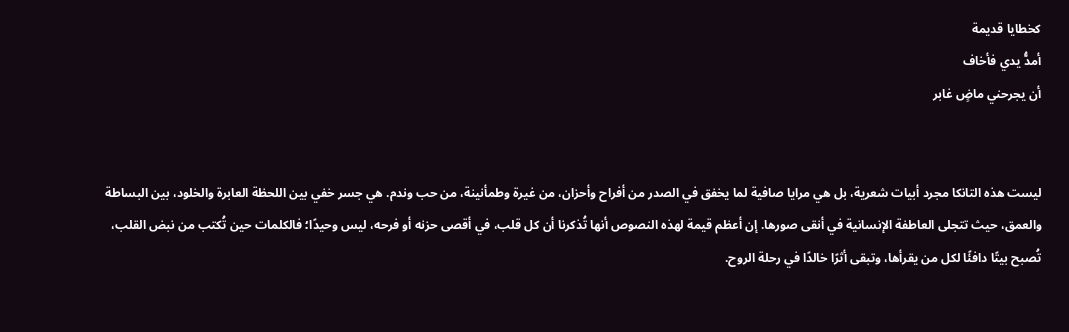كخطايا قديمة
أمدُّ يدي فأخاف
أن يجرحني ماضٍ غابر


ليست هذه التانكا مجرد أبيات شعرية، بل هي مرايا صافية لما يخفق في الصدر من أفراح وأحزان، من غيرة وطمأنينة، من حب وندم. هي جسر خفي بين اللحظة العابرة والخلود، بين البساطة والعمق، حيث تتجلى العاطفة الإنسانية في أنقى صورها. إن أعظم قيمة لهذه النصوص أنها تُذكرنا أن كل قلب، في أقصى حزنه أو فرحه، ليس وحيدًا؛ فالكلمات حين تُكتب من نبض القلب، تُصبح بيتًا دافئًا لكل من يقرأها، وتبقى أثرًا خالدًا في رحلة الروح.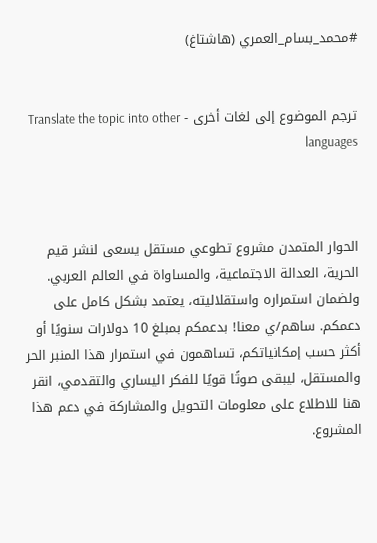#محمد_بسام_العمري (هاشتاغ)


ترجم الموضوع إلى لغات أخرى - Translate the topic into other languages



الحوار المتمدن مشروع تطوعي مستقل يسعى لنشر قيم الحرية، العدالة الاجتماعية، والمساواة في العالم العربي. ولضمان استمراره واستقلاليته، يعتمد بشكل كامل على دعمكم. ساهم/ي معنا! بدعمكم بمبلغ 10 دولارات سنويًا أو أكثر حسب إمكانياتكم، تساهمون في استمرار هذا المنبر الحر والمستقل، ليبقى صوتًا قويًا للفكر اليساري والتقدمي، انقر هنا للاطلاع على معلومات التحويل والمشاركة في دعم هذا المشروع.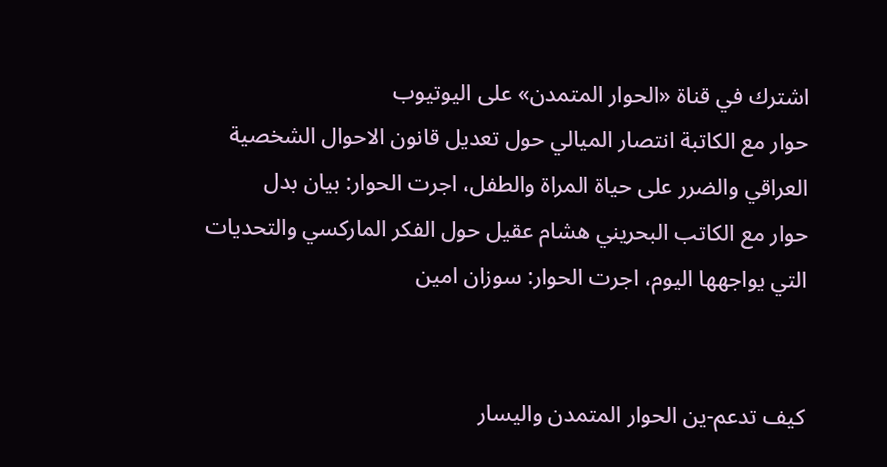اشترك في قناة «الحوار المتمدن» على اليوتيوب
حوار مع الكاتبة انتصار الميالي حول تعديل قانون الاحوال الشخصية العراقي والضرر على حياة المراة والطفل، اجرت الحوار: بيان بدل
حوار مع الكاتب البحريني هشام عقيل حول الفكر الماركسي والتحديات التي يواجهها اليوم، اجرت الحوار: سوزان امين


كيف تدعم-ين الحوار المتمدن واليسار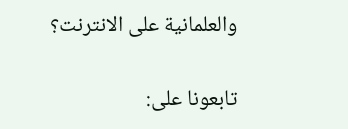والعلمانية على الانترنت؟

تابعونا على: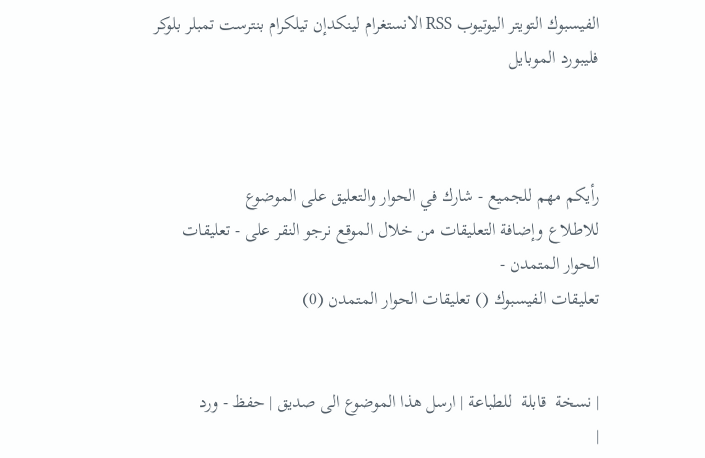الفيسبوك التويتر اليوتيوب RSS الانستغرام لينكدإن تيلكرام بنترست تمبلر بلوكر فليبورد الموبايل



رأيكم مهم للجميع - شارك في الحوار والتعليق على الموضوع
للاطلاع وإضافة التعليقات من خلال الموقع نرجو النقر على - تعليقات الحوار المتمدن -
تعليقات الفيسبوك () تعليقات الحوار المتمدن (0)


| نسخة  قابلة  للطباعة | ارسل هذا الموضوع الى صديق | حفظ - ورد
|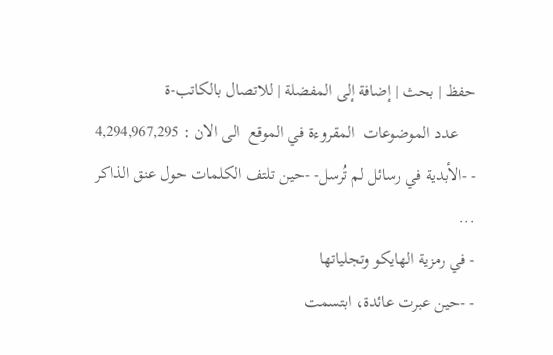حفظ | بحث | إضافة إلى المفضلة | للاتصال بالكاتب-ة
    عدد الموضوعات  المقروءة في الموقع  الى الان : 4,294,967,295
- -الأبدية في رسائل لم تُرسل- -حين تلتف الكلمات حول عنق الذاكر ...
- في رمزية الهايكو وتجلياتها
- -حين عبرت عائدة، ابتسمت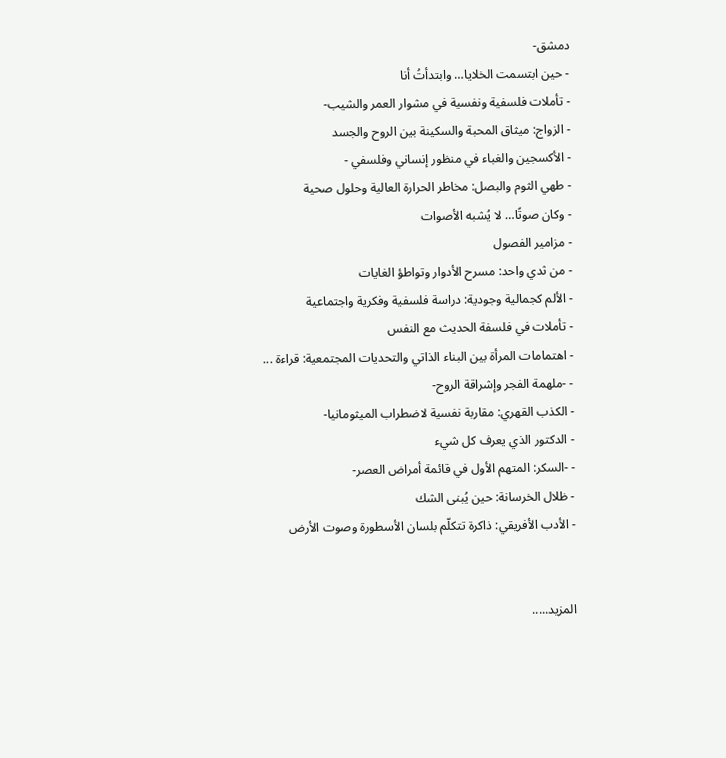دمشق-
- حين ابتسمت الخلايا… وابتدأتُ أنا
- تأملات فلسفية ونفسية في مشوار العمر والشيب-
- الزواج: ميثاق المحبة والسكينة بين الروح والجسد
- الأكسجين والغباء في منظور إنساني وفلسفي -
- طهي الثوم والبصل: مخاطر الحرارة العالية وحلول صحية
- وكان صوتًا… لا يُشبه الأصوات
- مزامير الفصول
- من ثدي واحد: مسرح الأدوار وتواطؤ الغايات
- الألم كجمالية وجودية: دراسة فلسفية وفكرية واجتماعية
- تأملات في فلسفة الحديث مع النفس
- اهتمامات المرأة بين البناء الذاتي والتحديات المجتمعية: قراءة ...
- -ملهمة الفجر وإشراقة الروح-
- الكذب القهري: مقاربة نفسية لاضطراب الميثومانيا-
- الدكتور الذي يعرف كل شيء
- -السكر: المتهم الأول في قائمة أمراض العصر-
- ظلال الخرسانة: حين يُبنى الشك
- الأدب الأفريقي: ذاكرة تتكلّم بلسان الأسطورة وصوت الأرض


المزيد.....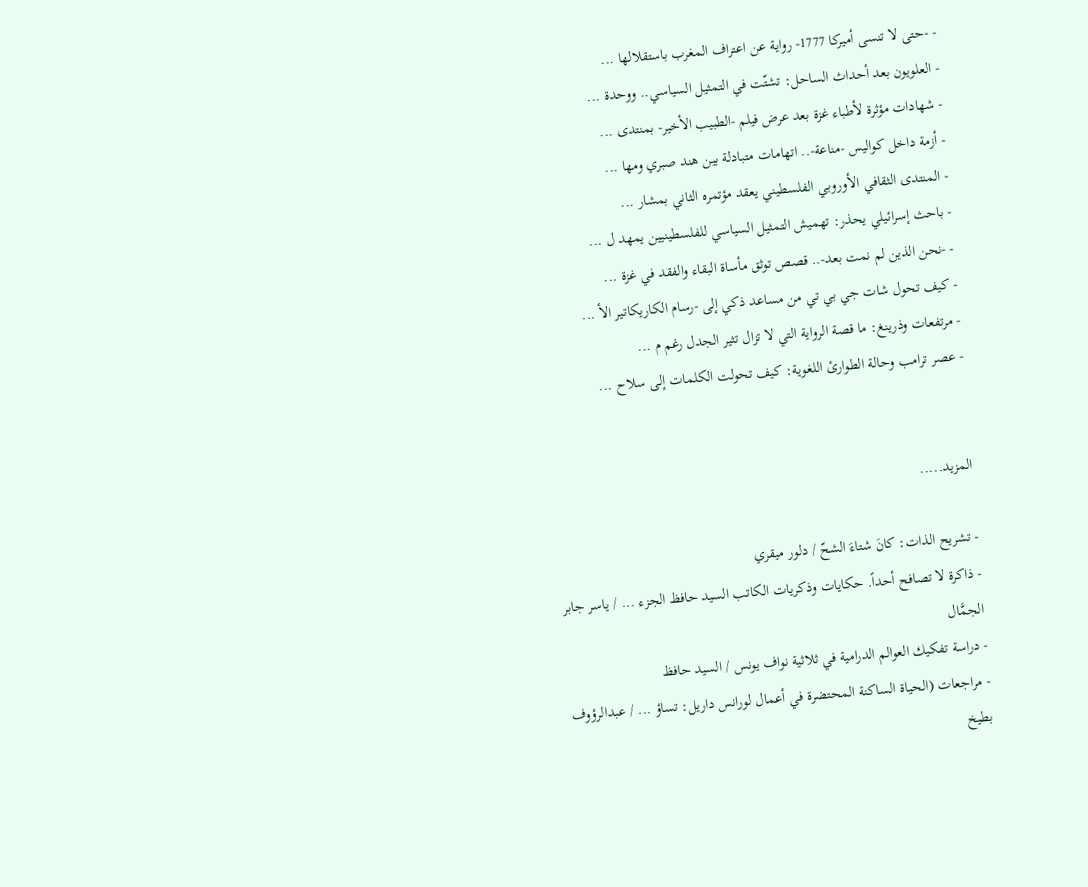- -حتى لا تنسى أميركا 1777- رواية عن اعتراف المغرب باستقلالها ...
- العلويون بعد أحداث الساحل: تشتّت في التمثيل السياسي.. ووحدة ...
- شهادات مؤثرة لأطباء غزة بعد عرض فيلم -الطبيب الأخير- بمنتدى ...
- أزمة داخل كواليس -مناعة-.. اتهامات متبادلة بين هند صبري ومها ...
- المنتدى الثقافي الأوروبي الفلسطيني يعقد مؤتمره الثاني بمشار ...
- باحث إسرائيلي يحذر: تهميش التمثيل السياسي للفلسطينيين يمهد ل ...
- -نحن الذين لم نمت بعد-.. قصص توثق مأساة البقاء والفقد في غزة ...
- كيف تحول شات جي بي تي من مساعد ذكي إلى -رسام الكاريكاتير الأ ...
- مرتفعات وذرينغ: ما قصة الرواية التي لا تزال تثير الجدل رغم م ...
- عصر ترامب وحالة الطوارئ اللغوية: كيف تحولت الكلمات إلى سلاح ...


المزيد.....

- تشريح الذات: كانَ شتاءَ الشحّ / دلور ميقري
- ذاكرة لا تصافح أحداً. حكايات وذكريات الكاتب السيد حافظ الجزء ... / ياسر جابر الجمَّال
- دراسة تفكيك العوالم الدرامية في ثلاثية نواف يونس / السيد حافظ
- مراجعات (الحياة الساكنة المحتضرة في أعمال لورانس داريل: تساؤ ... / عبدالرؤوف بطيخ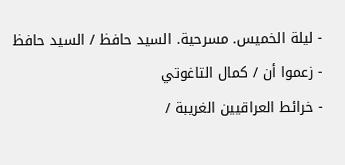- ليلة الخميس. مسرحية. السيد حافظ / السيد حافظ
- زعموا أن / كمال التاغوتي
- خرائط العراقيين الغريبة /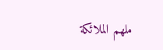ملهم الملائكة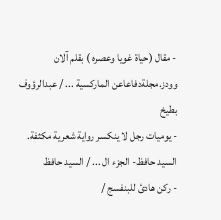- مقال (حياة غويا وعصره ) بقلم آلان وودز.مجلةدفاعاعن الماركسية ... / عبدالرؤوف بطيخ
- يوميات رجل لا ينكسر رواية شعرية مكثفة. السيد حافظ- الجزء ال ... / السيد حافظ
- ركن هادئ للبنفسج /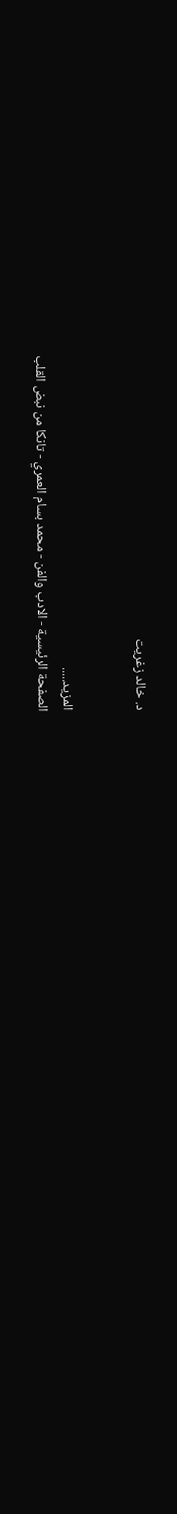د. خالد زغريت


المزيد.....
الصفحة الرئيسية - الادب والفن - محمد بسام العمري - تانكا من نبض القلب